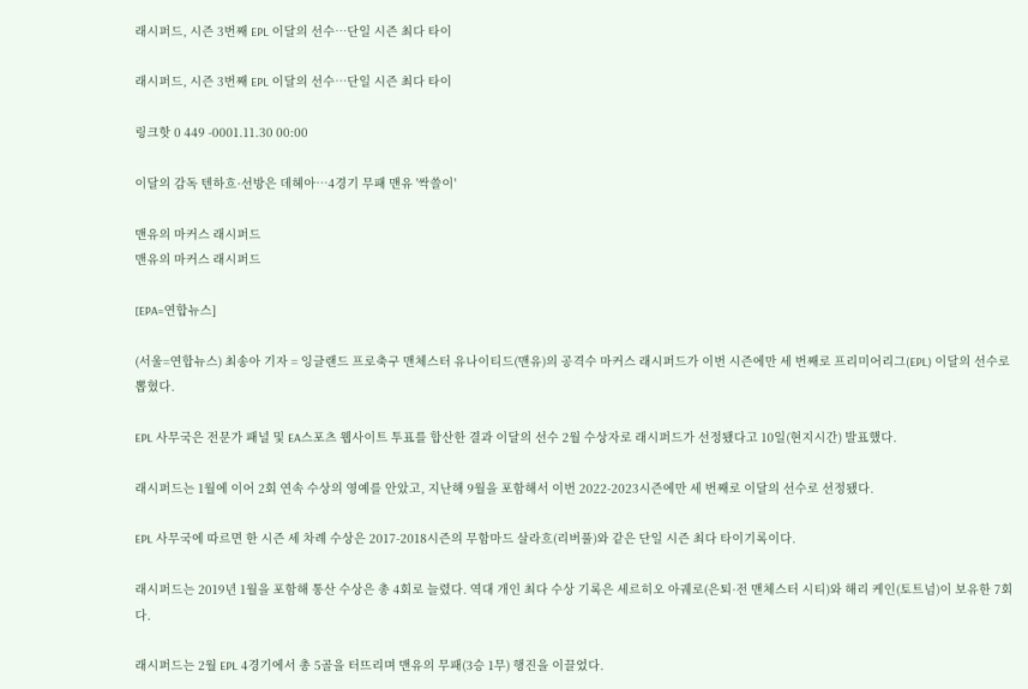래시퍼드, 시즌 3번째 EPL 이달의 선수…단일 시즌 최다 타이

래시퍼드, 시즌 3번째 EPL 이달의 선수…단일 시즌 최다 타이

링크핫 0 449 -0001.11.30 00:00

이달의 감독 텐하흐·선방은 데헤아…4경기 무패 맨유 '싹쓸이'

맨유의 마커스 래시퍼드
맨유의 마커스 래시퍼드

[EPA=연합뉴스]

(서울=연합뉴스) 최송아 기자 = 잉글랜드 프로축구 맨체스터 유나이티드(맨유)의 공격수 마커스 래시퍼드가 이번 시즌에만 세 번째로 프리미어리그(EPL) 이달의 선수로 뽑혔다.

EPL 사무국은 전문가 패널 및 EA스포츠 웹사이트 투표를 합산한 결과 이달의 선수 2월 수상자로 래시퍼드가 선정됐다고 10일(현지시간) 발표했다.

래시퍼드는 1월에 이어 2회 연속 수상의 영예를 안았고, 지난해 9월을 포함해서 이번 2022-2023시즌에만 세 번째로 이달의 선수로 선정됐다.

EPL 사무국에 따르면 한 시즌 세 차례 수상은 2017-2018시즌의 무함마드 살라흐(리버풀)와 같은 단일 시즌 최다 타이기록이다.

래시퍼드는 2019년 1월을 포함해 통산 수상은 총 4회로 늘렸다. 역대 개인 최다 수상 기록은 세르히오 아궤로(은퇴·전 맨체스터 시티)와 해리 케인(토트넘)이 보유한 7회다.

래시퍼드는 2월 EPL 4경기에서 총 5골을 터뜨리며 맨유의 무패(3승 1무) 행진을 이끌었다.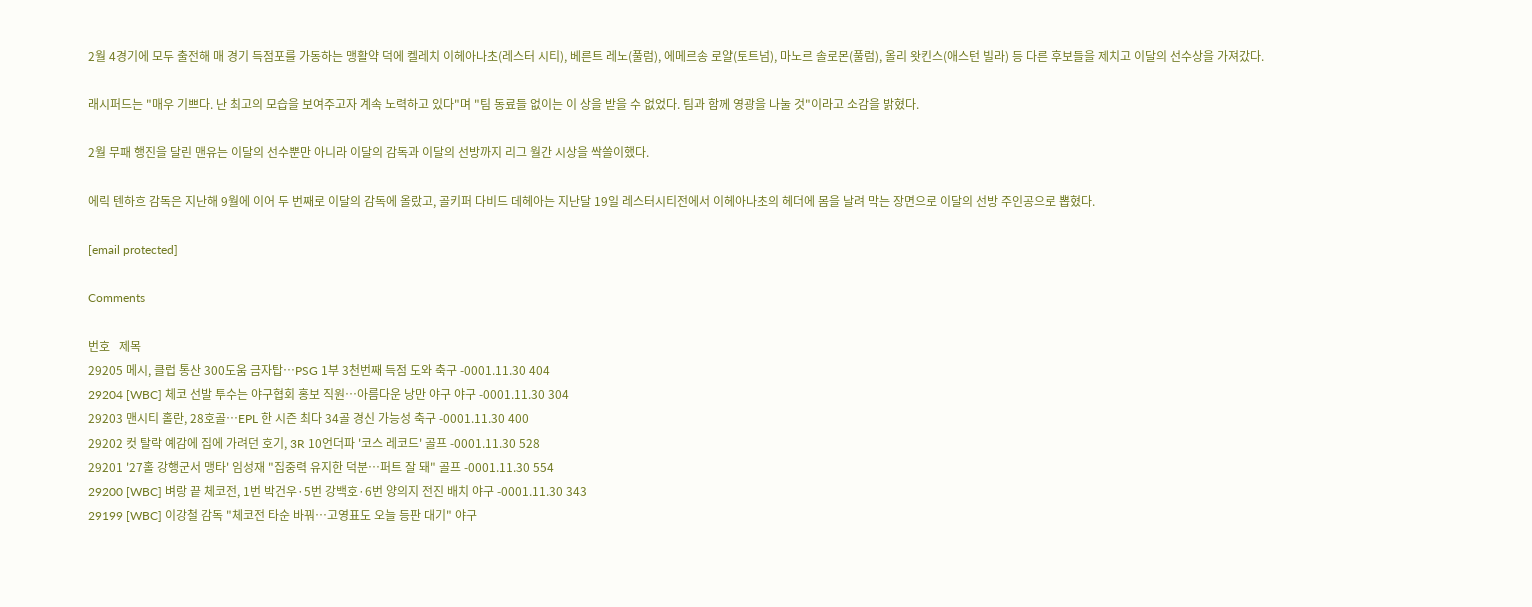2월 4경기에 모두 출전해 매 경기 득점포를 가동하는 맹활약 덕에 켈레치 이헤아나초(레스터 시티), 베른트 레노(풀럼), 에메르송 로얄(토트넘), 마노르 솔로몬(풀럼), 올리 왓킨스(애스턴 빌라) 등 다른 후보들을 제치고 이달의 선수상을 가져갔다.

래시퍼드는 "매우 기쁘다. 난 최고의 모습을 보여주고자 계속 노력하고 있다"며 "팀 동료들 없이는 이 상을 받을 수 없었다. 팀과 함께 영광을 나눌 것"이라고 소감을 밝혔다.

2월 무패 행진을 달린 맨유는 이달의 선수뿐만 아니라 이달의 감독과 이달의 선방까지 리그 월간 시상을 싹쓸이했다.

에릭 텐하흐 감독은 지난해 9월에 이어 두 번째로 이달의 감독에 올랐고, 골키퍼 다비드 데헤아는 지난달 19일 레스터시티전에서 이헤아나초의 헤더에 몸을 날려 막는 장면으로 이달의 선방 주인공으로 뽑혔다.

[email protected]

Comments

번호   제목
29205 메시, 클럽 통산 300도움 금자탑…PSG 1부 3천번째 득점 도와 축구 -0001.11.30 404
29204 [WBC] 체코 선발 투수는 야구협회 홍보 직원…아름다운 낭만 야구 야구 -0001.11.30 304
29203 맨시티 홀란, 28호골…EPL 한 시즌 최다 34골 경신 가능성 축구 -0001.11.30 400
29202 컷 탈락 예감에 집에 가려던 호기, 3R 10언더파 '코스 레코드' 골프 -0001.11.30 528
29201 '27홀 강행군서 맹타' 임성재 "집중력 유지한 덕분…퍼트 잘 돼" 골프 -0001.11.30 554
29200 [WBC] 벼랑 끝 체코전, 1번 박건우·5번 강백호·6번 양의지 전진 배치 야구 -0001.11.30 343
29199 [WBC] 이강철 감독 "체코전 타순 바꿔…고영표도 오늘 등판 대기" 야구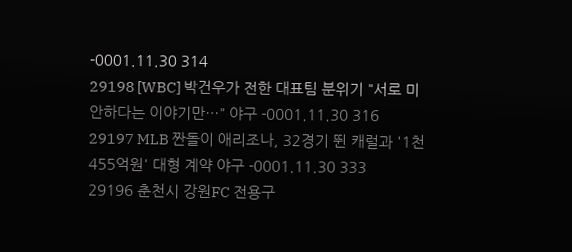-0001.11.30 314
29198 [WBC] 박건우가 전한 대표팀 분위기 "서로 미안하다는 이야기만…" 야구 -0001.11.30 316
29197 MLB 짠돌이 애리조나, 32경기 뛴 캐럴과 '1천455억원' 대형 계약 야구 -0001.11.30 333
29196 춘천시 강원FC 전용구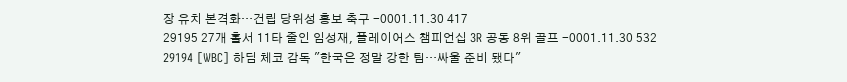장 유치 본격화…건립 당위성 홍보 축구 -0001.11.30 417
29195 27개 홀서 11타 줄인 임성재, 플레이어스 챔피언십 3R 공동 8위 골프 -0001.11.30 532
29194 [WBC] 하딤 체코 감독 "한국은 정말 강한 팀…싸울 준비 됐다"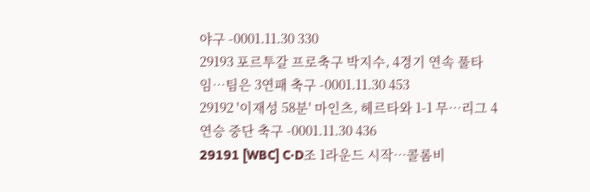야구 -0001.11.30 330
29193 포르투갈 프로축구 박지수, 4경기 연속 풀타임…팀은 3연패 축구 -0001.11.30 453
29192 '이재성 58분' 마인츠, 헤르타와 1-1 무…리그 4연승 중단 축구 -0001.11.30 436
29191 [WBC] C·D조 1라운드 시작…콜롬비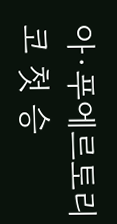아·푸에르토리코 첫 승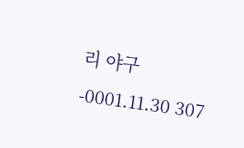리 야구 -0001.11.30 307